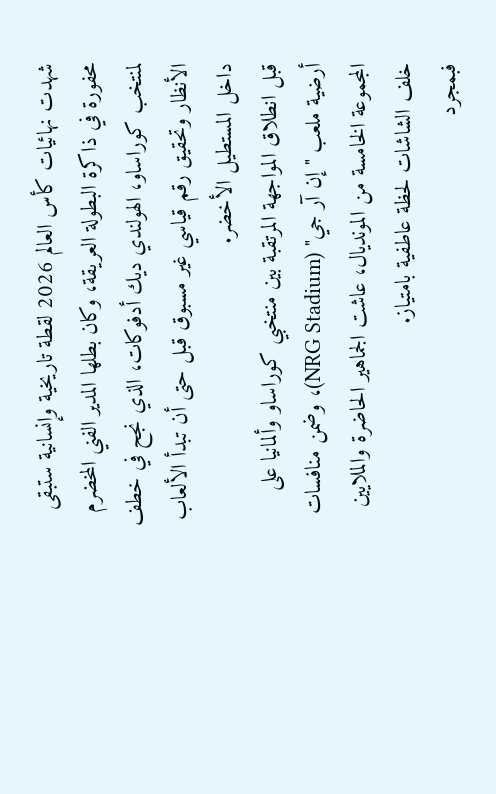شهدت نهائيات كأس العالم 2026 لقطة تاريخية وإنسانية ستبقى محفورة في ذاكرة البطولة العريقة، وكان بطلها المدير الفني المخضرم لمنتخب كوراساو، الهولندي ديك أدفوكات، الذي نجح في خطف الأنظار وتحقيق رقم قياسي غير مسبوق قبل حتى أن تبدأ الألعاب داخل المستطيل الأخضر.
قبل انطلاق المواجهة المرتقبة بين منتخبي كوراساو وألمانيا على أرضية ملعب "إن آر جي" (NRG Stadium)، وضمن منافسات المجموعة الخامسة من المونديال، عاشت الجماهير الحاضرة والملايين خلف الشاشات لحظة عاطفية بامتياز.
فبمجرد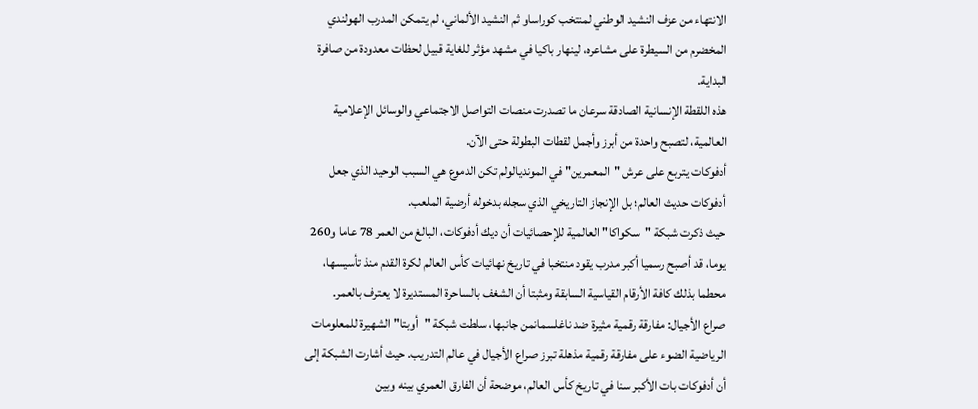الانتهاء من عزف النشيد الوطني لمنتخب كوراساو ثم النشيد الألماني، لم يتمكن المدرب الهولندي المخضرم من السيطرة على مشاعره، لينهار باكيا في مشهد مؤثر للغاية قبيل لحظات معدودة من صافرة البداية.
هذه اللقطة الإنسانية الصادقة سرعان ما تصدرت منصات التواصل الاجتماعي والوسائل الإعلامية العالمية، لتصبح واحدة من أبرز وأجمل لقطات البطولة حتى الآن.
أدفوكات يتربع على عرش "المعمرين" في المونديالولم تكن الدموع هي السبب الوحيد الذي جعل أدفوكات حديث العالم؛ بل الإنجاز التاريخي الذي سجله بدخوله أرضية الملعب.
حيث ذكرت شبكة "سكواكا" العالمية للإحصائيات أن ديك أدفوكات، البالغ من العمر 78 عاما و260 يوما، قد أصبح رسميا أكبر مدرب يقود منتخبا في تاريخ نهائيات كأس العالم لكرة القدم منذ تأسيسها، محطما بذلك كافة الأرقام القياسية السابقة ومثبتا أن الشغف بالساحرة المستديرة لا يعترف بالعمر.
صراع الأجيال: مفارقة رقمية مثيرة ضد ناغلسمانمن جانبها، سلطت شبكة "أوبتا" الشهيرة للمعلومات الرياضية الضوء على مفارقة رقمية مذهلة تبرز صراع الأجيال في عالم التدريب. حيث أشارت الشبكة إلى أن أدفوكات بات الأكبر سنا في تاريخ كأس العالم، موضحة أن الفارق العمري بينه وبين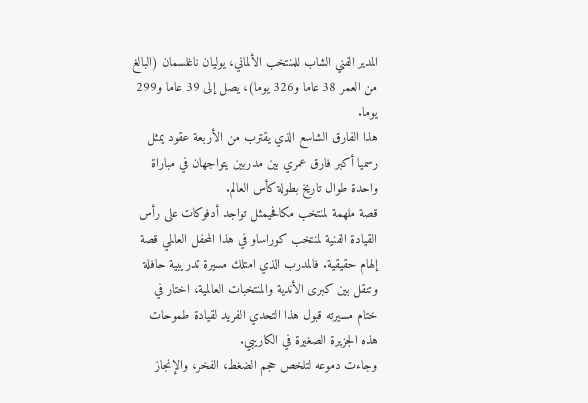المدير الفني الشاب للمنتخب الألماني، يوليان ناغلسمان (البالغ من العمر 38 عاما و326 يوما)، يصل إلى 39 عاما و299 يوما.
هذا الفارق الشاسع الذي يقترب من الأربعة عقود يمثل رسميا أكبر فارق عمري بين مدربين يتواجهان في مباراة واحدة طوال تاريخ بطولة كأس العالم.
قصة ملهمة لمنتخب مكافحيمثل تواجد أدفوكات على رأس القيادة الفنية لمنتخب كوراساو في هذا المحفل العالمي قصة إلهام حقيقية. فالمدرب الذي امتلك مسيرة تدريبية حافلة وتنقل بين كبرى الأندية والمنتخبات العالمية، اختار في ختام مسيرته قبول هذا التحدي الفريد لقيادة طموحات هذه الجزيرة الصغيرة في الكاريبي.
وجاءت دموعه لتلخص حجم الضغط، الفخر، والإنجاز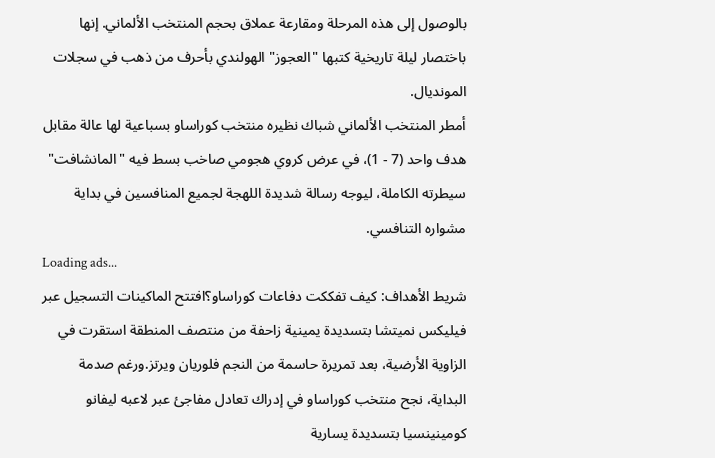بالوصول إلى هذه المرحلة ومقارعة عملاق بحجم المنتخب الألماني. إنها باختصار ليلة تاريخية كتبها "العجوز" الهولندي بأحرف من ذهب في سجلات المونديال.
أمطر المنتخب الألماني شباك نظيره منتخب كوراساو بسباعية لها عالة مقابل هدف واحد (7 - 1)، في عرض كروي هجومي صاخب بسط فيه "المانشافت" سيطرته الكاملة، ليوجه رسالة شديدة اللهجة لجميع المنافسين في بداية مشواره التنافسي.
Loading ads...
شريط الأهداف: كيف تفككت دفاعات كوراساو؟افتتح الماكينات التسجيل عبر فيليكس نميتشا بتسديدة يمينية زاحفة من منتصف المنطقة استقرت في الزاوية الأرضية، بعد تمريرة حاسمة من النجم فلوريان ويرتز.ورغم صدمة البداية، نجح منتخب كوراساو في إدراك تعادل مفاجئ عبر لاعبه ليفانو كومينينسيا بتسديدة يسارية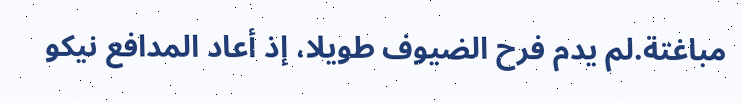مباغتة.لم يدم فرح الضيوف طويلا، إذ أعاد المدافع نيكو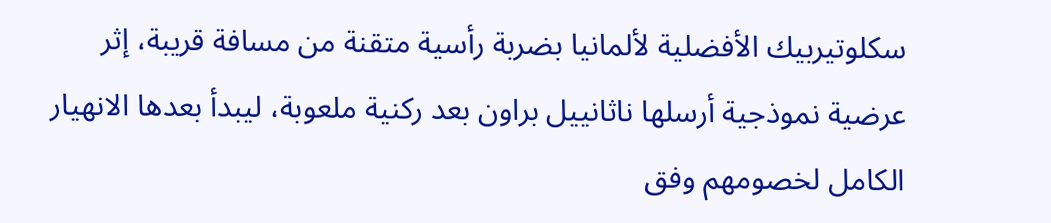سكلوتيربيك الأفضلية لألمانيا بضربة رأسية متقنة من مسافة قريبة، إثر عرضية نموذجية أرسلها ناثانييل براون بعد ركنية ملعوبة، ليبدأ بعدها الانهيار الكامل لخصومهم وفق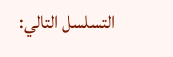التسلسل التالي: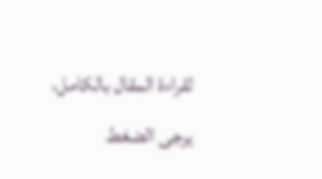لقراءة المقال بالكامل، يرجى الضغط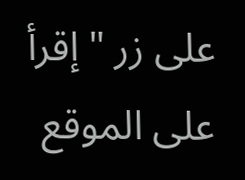على زر "إقرأ على الموقع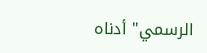الرسمي" أدناه